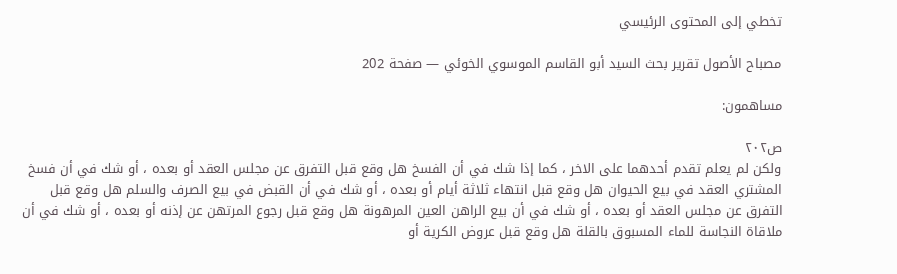تخطي إلى المحتوى الرئيسي

مصباح الأصول تقرير بحث السيد أبو القاسم الموسوي الخوئي — صفحة 202

مساهمون:

ص٢٠٢
ولكن لم يعلم تقدم أحدهما على الاخر ، كما إذا شك في أن الفسخ هل وقع قبل التفرق عن مجلس العقد أو بعده ، أو شك في أن فسخ المشتري العقد في بيع الحيوان هل وقع قبل انتهاء ثلاثة أيام أو بعده ، أو شك في أن القبض في بيع الصرف والسلم هل وقع قبل التفرق عن مجلس العقد أو بعده ، أو شك في أن بيع الراهن العين المرهونة هل وقع قبل رجوع المرتهن عن إذنه أو بعده ، أو شك في أن ملاقاة النجاسة للماء المسبوق بالقلة هل وقع قبل عروض الكرية أو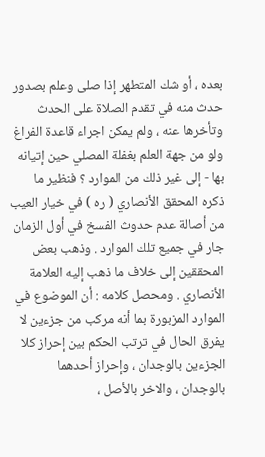بعده ، أو شك المتطهر إذا صلى وعلم بصدور حدث منه في تقدم الصلاة على الحدث وتأخرها عنه ، ولم يمكن اجراء قاعدة الفراغ ولو من جهة العلم بغفلة المصلي حين إتيانه بها - إلى غير ذلك من الموارد ؟ فنظير ما ذكره المحقق الأنصاري ( ره ) في خيار العيب من أصالة عدم حدوث الفسخ في أول الزمان جار في جميع تلك الموارد . وذهب بعض المحققين إلى خلاف ما ذهب إليه العلامة الأنصاري . ومحصل كلامه : أن الموضوع في الموارد المزبورة بما أنه مركب من جزءين لا يفرق الحال في ترتب الحكم بين إحراز كلا الجزءين بالوجدان ، وإحراز أحدهما بالوجدان ، والاخر بالأصل ،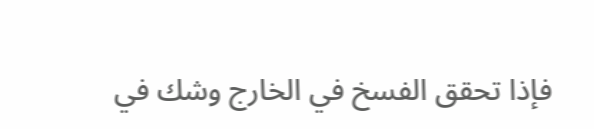فإذا تحقق الفسخ في الخارج وشك في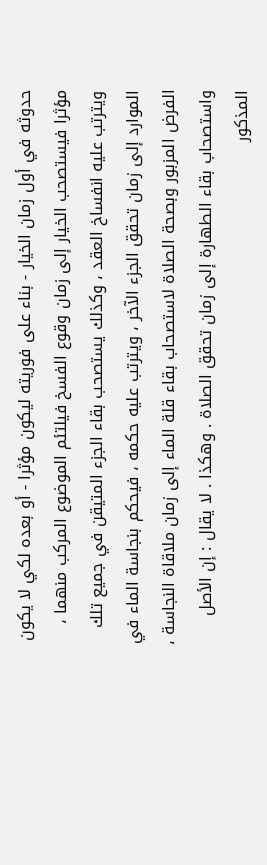حدوثه في أول زمان الخيار - بناء على فوريته ليكون مؤثرا - أو بعده لكي لا يكون مؤثرا فيستصحب الخيار إلى زمان وقوع الفسخ فيلتئم الموضوع المركب منهما ، ويترتب عليه انفساخ العقد ، وكذلك يستصحب بقاء الجزء المتيقن في جميع تلك الموارد إلى زمان تحقق الجزء الآخر ، ويترتب عليه حكمه ، فيحكم بنجاسة الماء في الفرض المزبور وبصحة الصلاة لاستصحاب بقاء قلة الماء إلى زمان ملاقاة النجاسة ، واستصحاب بقاء الطهارة إلى زمان تحقق الصلاة . وهكذا . لا يقال : إن الأصل المذكور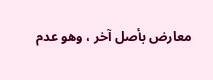معارض بأصل آخر ، وهو عدم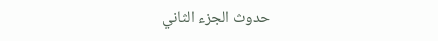حدوث الجزء الثاني